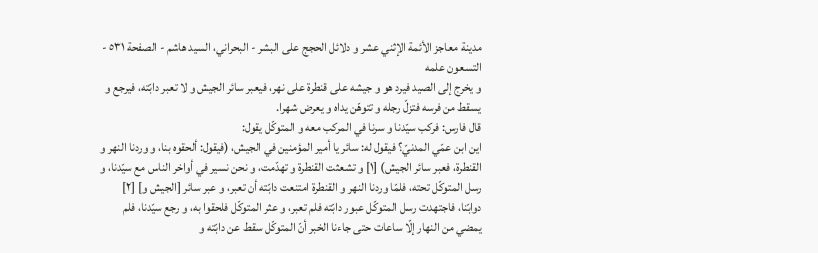مدينة معاجز الأئمة الإثني عشر و دلائل الحجج على البشر - البحراني، السيد هاشم - الصفحة ٥٣١ - التسعون علمه
و يخرج إلى الصيد فيرد هو و جيشه على قنطرة على نهر، فيعبر سائر الجيش و لا تعبر دابّته، فيرجع و يسقط من فرسه فتزلّ رجله و تتوهّن يداه و يعرض شهرا.
قال فارس: فركب سيّدنا و سرنا في المركب معه و المتوكّل يقول:
اين ابن عمّي المدنيّ؟ فيقول له: سائر يا أمير المؤمنين في الجيش، (فيقول: ألحقوه بنا، و وردنا النهر و القنطرة، فعبر سائر الجيش) [١] و تشعثت القنطرة و تهدّمت، و نحن نسير في أواخر الناس مع سيّدنا، و رسل المتوكّل تحته، فلمّا وردنا النهر و القنطرة امتنعت دابّته أن تعبر، و عبر سائر [الجيش و] [٢] دوابّنا، فاجتهدت رسل المتوكّل عبور دابّته فلم تعبر، و عثر المتوكّل فلحقوا به، و رجع سيّدنا، فلم يمضي من النهار إلّا ساعات حتى جاءنا الخبر أنّ المتوكّل سقط عن دابّته و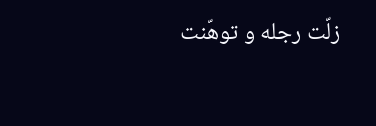زلّت رجله و توهّنت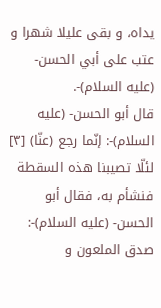يداه، و بقى عليلا شهرا و عتب على أبي الحسن- (عليه السلام)-.
قال أبو الحسن- (عليه السلام)-: إنّما رجع (عنّا) [٣] لئلّا تصيبنا هذه السقطة فنشأم به، فقال أبو الحسن- (عليه السلام)-: صدق الملعون و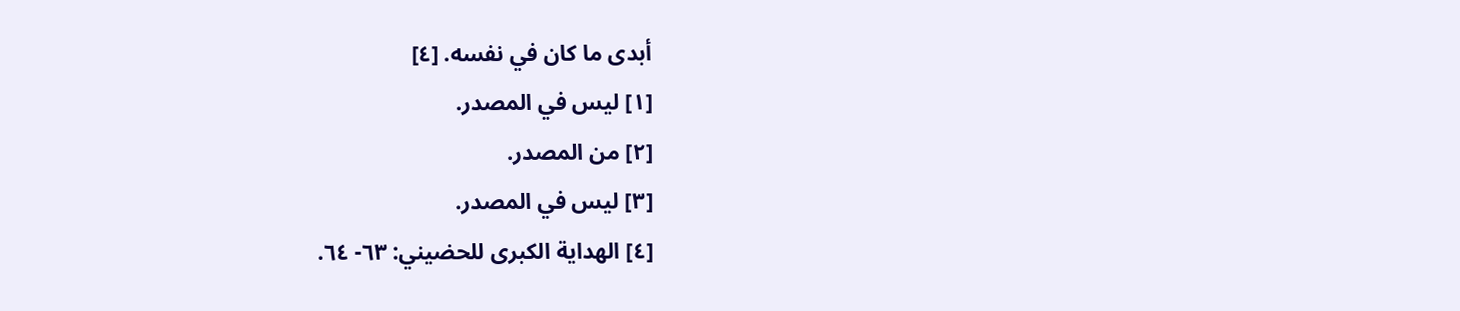أبدى ما كان في نفسه. [٤]
[١] ليس في المصدر.
[٢] من المصدر.
[٣] ليس في المصدر.
[٤] الهداية الكبرى للحضيني: ٦٣- ٦٤.